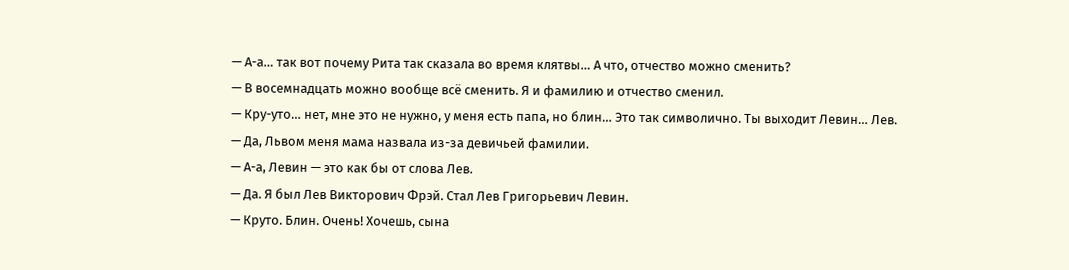— А-а… так вот почему Рита так сказала во время клятвы… А что, отчество можно сменить?
— В восемнадцать можно вообще всё сменить. Я и фамилию и отчество сменил.
— Кру-уто… нет, мне это не нужно, у меня есть папа, но блин… Это так символично. Ты выходит Левин… Лев.
— Да, Львом меня мама назвала из-за девичьей фамилии.
— А-а, Левин — это как бы от слова Лев.
— Да. Я был Лев Викторович Фрэй. Стал Лев Григорьевич Левин.
— Круто. Блин. Очень! Хочешь, сына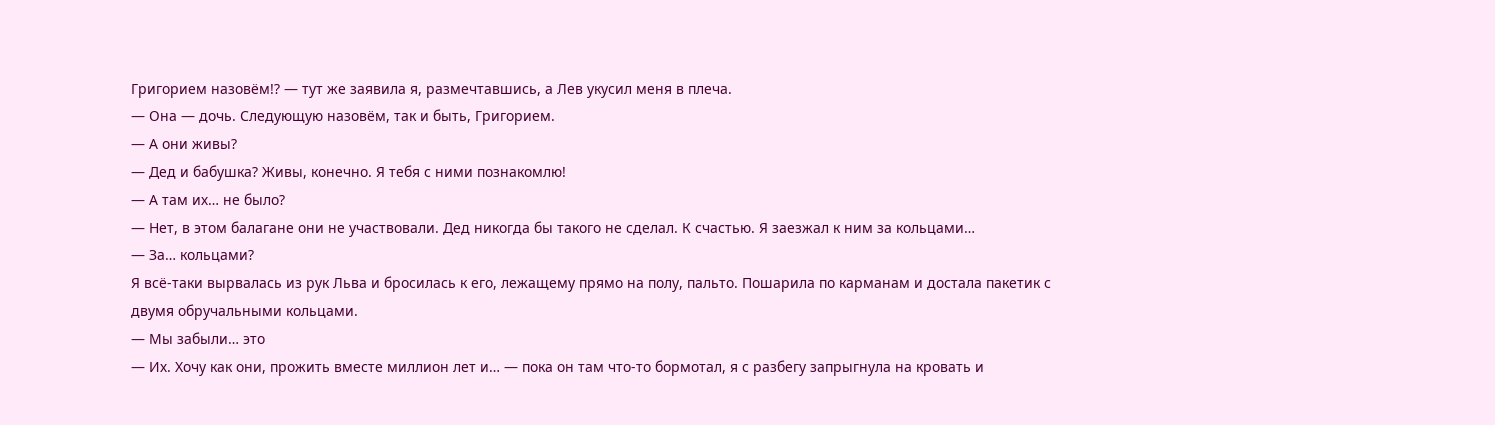Григорием назовём!? — тут же заявила я, размечтавшись, а Лев укусил меня в плеча.
— Она — дочь. Следующую назовём, так и быть, Григорием.
— А они живы?
— Дед и бабушка? Живы, конечно. Я тебя с ними познакомлю!
— А там их… не было?
— Нет, в этом балагане они не участвовали. Дед никогда бы такого не сделал. К счастью. Я заезжал к ним за кольцами…
— За… кольцами?
Я всё-таки вырвалась из рук Льва и бросилась к его, лежащему прямо на полу, пальто. Пошарила по карманам и достала пакетик с двумя обручальными кольцами.
— Мы забыли… это
— Их. Хочу как они, прожить вместе миллион лет и… — пока он там что-то бормотал, я с разбегу запрыгнула на кровать и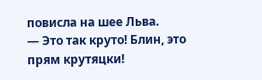повисла на шее Льва.
— Это так круто! Блин, это прям крутяцки!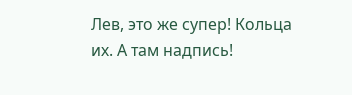Лев, это же супер! Кольца их. А там надпись!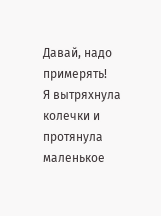Давай, надо примерять!
Я вытряхнула колечки и протянула маленькое